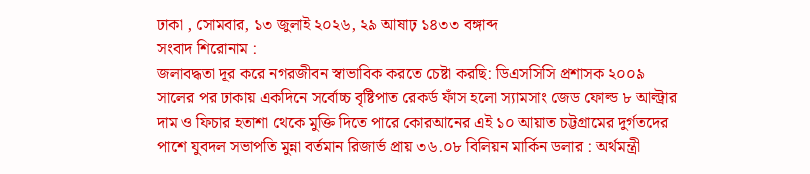ঢাকা , সোমবার, ১৩ জুলাই ২০২৬, ২৯ আষাঢ় ১৪৩৩ বঙ্গাব্দ
সংবাদ শিরোনাম :
জলাবদ্ধতা দূর করে নগরজীবন স্বাভাবিক করতে চেষ্টা করছি: ডিএসসিসি প্রশাসক ২০০৯ সালের পর ঢাকায় একদিনে সর্বোচ্চ বৃষ্টিপাত রেকর্ড ফাঁস হলো স্যামসাং জেড ফোল্ড ৮ আল্ট্রার দাম ও ফিচার হতাশা থেকে মুক্তি দিতে পারে কোরআনের এই ১০ আয়াত চট্টগ্রামের দুর্গতদের পাশে যুবদল সভাপতি মুন্না বর্তমান রিজার্ভ প্রায় ৩৬.০৮ বিলিয়ন মার্কিন ডলার : অর্থমন্ত্রী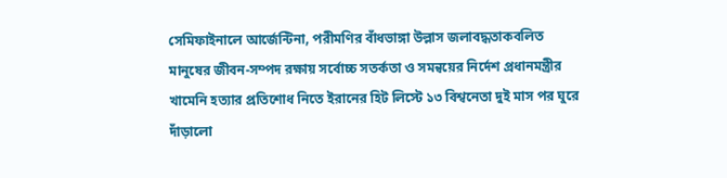সেমিফাইনালে আর্জেন্টিনা, পরীমণির বাঁধভাঙ্গা উল্লাস জলাবদ্ধতাকবলিত মানুষের জীবন-সম্পদ রক্ষায় সর্বোচ্চ সতর্কতা ও সমন্বয়ের নির্দেশ প্রধানমন্ত্রীর খামেনি হত্যার প্রতিশোধ নিতে ইরানের হিট লিস্টে ১৩ বিশ্বনেতা দুই মাস পর ঘুরে দাঁড়ালো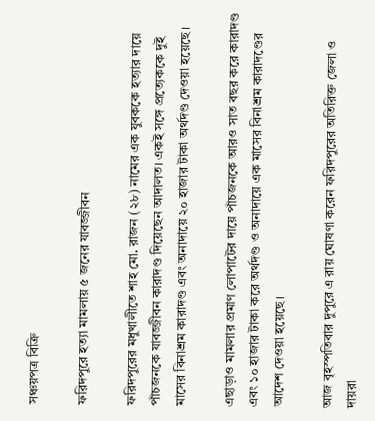সঞ্চয়পত্র বিক্রি

ফরিদপুরে হত্যা মামলায় ৫ জনের যাবজ্জীবন

ফরিদপুরের মধুখালীতে শাহ মো. রাজন (২৮) নামের এক যুবককে হত্যার দায়ে পাঁচজনকে যাবজ্জীবন কারাদণ্ড দিয়েছেন আদালত। একই সঙ্গে প্রত্যেককে দুই মাসের বিনাশ্রম কারাদণ্ড এবং অনাদায়ে ২০ হাজার টাকা অর্থদণ্ড দেওয়া হয়েছে।

এছাড়াও মামলার প্রমাণ লোপাটের দায়ে পাঁচজনকে আরও সাত বছর করে কারাদণ্ড এবং ১০ হাজার টাকা করে অর্থদণ্ড ও অনাদায়ে এক মাসের বিনাশ্রম কারাদণ্ডের আদেশ দেওয়া হয়েছে।

আজ বৃহস্পতিবার দুপুরে এ রায় ঘোষণা করেন ফরিদপুরের অতিরিক্ত জেলা ও দায়রা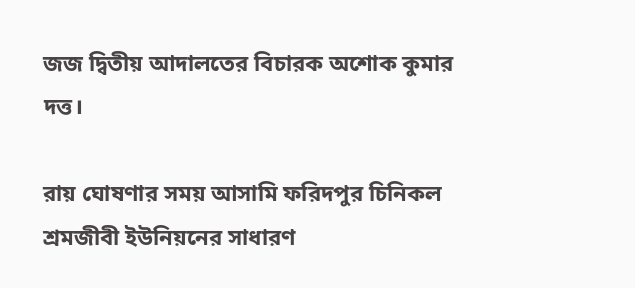জজ দ্বিতীয় আদালতের বিচারক অশোক কুমার দত্ত।

রায় ঘোষণার সময় আসামি ফরিদপুর চিনিকল শ্রমজীবী ইউনিয়নের সাধারণ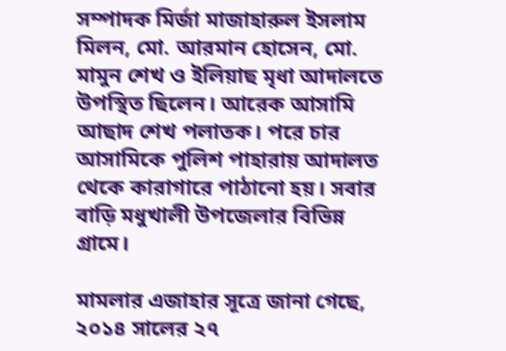সম্পাদক মির্জা মাজাহারুল ইসলাম মিলন, মো. আরমান হোসেন, মো. মামুন শেখ ও ইলিয়াছ মৃধা আদালতে উপস্থিত ছিলেন। আরেক আসামি আছাদ শেখ পলাতক। পরে চার আসামিকে পুলিশ পাহারায় আদালত থেকে কারাগারে পাঠানো হয়। সবার বাড়ি মধুখালী উপজেলার বিভিন্ন গ্রামে।

মামলার এজাহার সূত্রে জানা গেছে, ২০১৪ সালের ২৭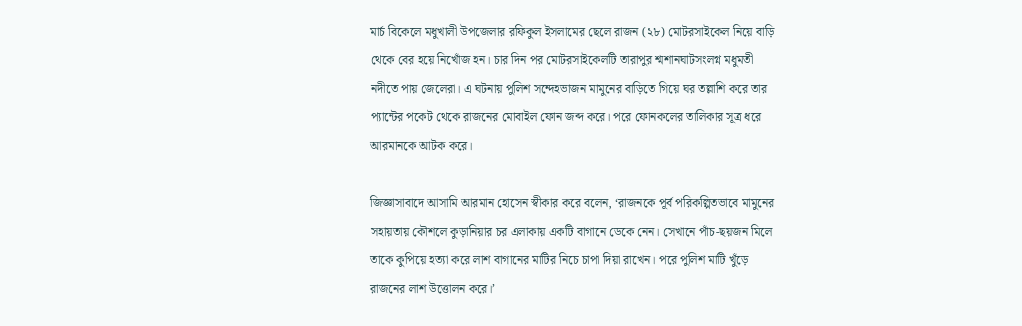মার্চ বিকেলে মধুখালী উপজেলার রফিকুল ইসলামের ছেলে রাজন (২৮) মোটরসাইকেল নিয়ে বাড়ি থেকে বের হয়ে নিখোঁজ হন। চার দিন পর মোটরসাইকেলটি তারাপুর শ্মশানঘাটসংলগ্ন মধুমতী নদীতে পায় জেলেরা। এ ঘটনায় পুলিশ সন্দেহভাজন মামুনের বাড়িতে গিয়ে ঘর তল্লাশি করে তার প্যান্টের পকেট থেকে রাজনের মোবাইল ফোন জব্দ করে। পরে ফোনকলের তালিকার সূত্র ধরে আরমানকে আটক করে।

জিজ্ঞাসাবাদে আসামি আরমান হোসেন স্বীকার করে বলেন, ‘রাজনকে পূর্ব পরিকল্পিতভাবে মামুনের সহায়তায় কৌশলে কুড়ানিয়ার চর এলাকায় একটি বাগানে ডেকে নেন। সেখানে পাঁচ-ছয়জন মিলে তাকে কুপিয়ে হত্যা করে লাশ বাগানের মাটির নিচে চাপা দিয়া রাখেন। পরে পুলিশ মাটি খুঁড়ে রাজনের লাশ উত্তোলন করে।’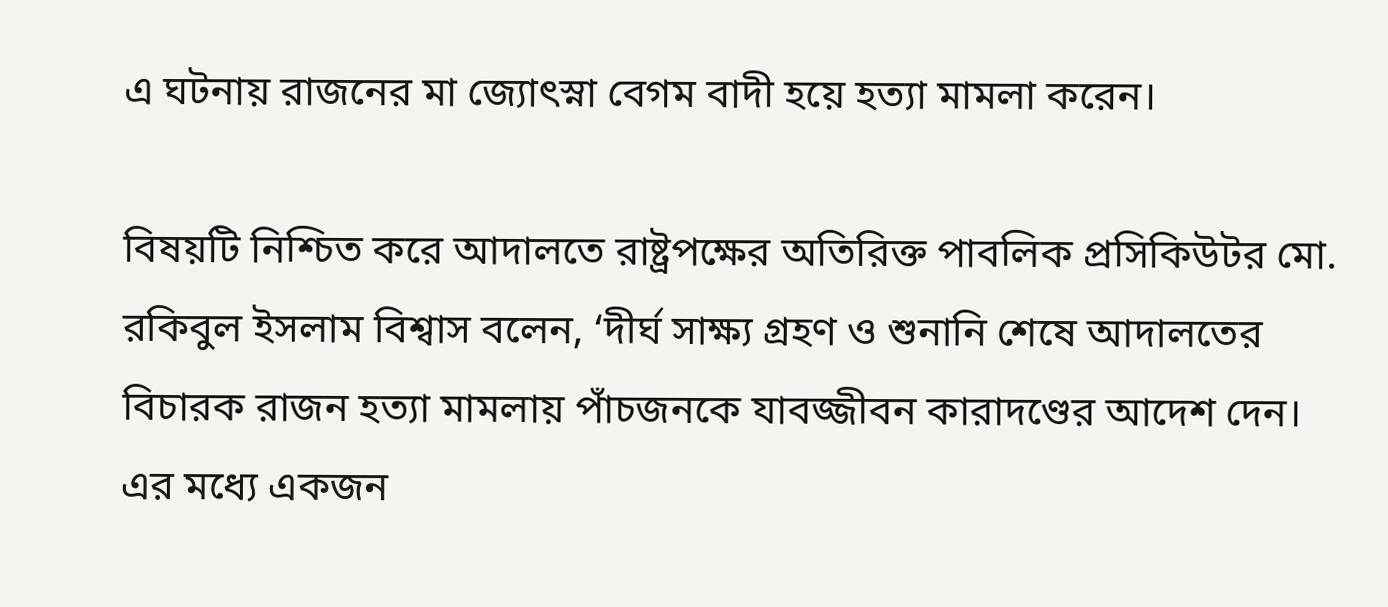এ ঘটনায় রাজনের মা জ্যোৎস্না বেগম বাদী হয়ে হত্যা মামলা করেন।

বিষয়টি নিশ্চিত করে আদালতে রাষ্ট্রপক্ষের অতিরিক্ত পাবলিক প্রসিকিউটর মো. রকিবুল ইসলাম বিশ্বাস বলেন, ‘দীর্ঘ সাক্ষ্য গ্রহণ ও শুনানি শেষে আদালতের বিচারক রাজন হত্যা মামলায় পাঁচজনকে যাবজ্জীবন কারাদণ্ডের আদেশ দেন। এর মধ্যে একজন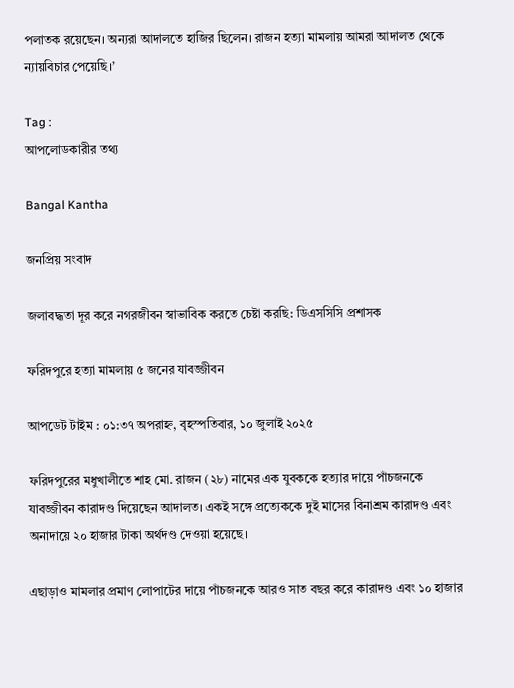পলাতক রয়েছেন। অন্যরা আদালতে হাজির ছিলেন। রাজন হত্যা মামলায় আমরা আদালত থেকে ন্যায়বিচার পেয়েছি।’

Tag :
আপলোডকারীর তথ্য

Bangal Kantha

জনপ্রিয় সংবাদ

জলাবদ্ধতা দূর করে নগরজীবন স্বাভাবিক করতে চেষ্টা করছি: ডিএসসিসি প্রশাসক

ফরিদপুরে হত্যা মামলায় ৫ জনের যাবজ্জীবন

আপডেট টাইম : ০১:৩৭ অপরাহ্ন, বৃহস্পতিবার, ১০ জুলাই ২০২৫

ফরিদপুরের মধুখালীতে শাহ মো. রাজন (২৮) নামের এক যুবককে হত্যার দায়ে পাঁচজনকে যাবজ্জীবন কারাদণ্ড দিয়েছেন আদালত। একই সঙ্গে প্রত্যেককে দুই মাসের বিনাশ্রম কারাদণ্ড এবং অনাদায়ে ২০ হাজার টাকা অর্থদণ্ড দেওয়া হয়েছে।

এছাড়াও মামলার প্রমাণ লোপাটের দায়ে পাঁচজনকে আরও সাত বছর করে কারাদণ্ড এবং ১০ হাজার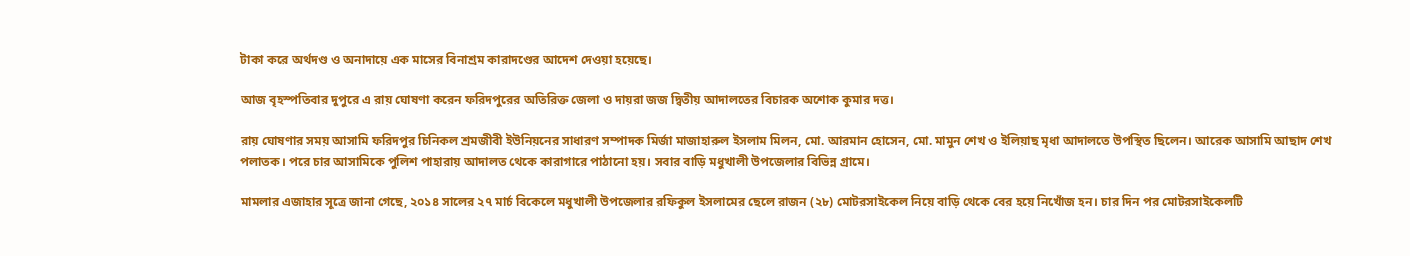টাকা করে অর্থদণ্ড ও অনাদায়ে এক মাসের বিনাশ্রম কারাদণ্ডের আদেশ দেওয়া হয়েছে।

আজ বৃহস্পতিবার দুপুরে এ রায় ঘোষণা করেন ফরিদপুরের অতিরিক্ত জেলা ও দায়রা জজ দ্বিতীয় আদালতের বিচারক অশোক কুমার দত্ত।

রায় ঘোষণার সময় আসামি ফরিদপুর চিনিকল শ্রমজীবী ইউনিয়নের সাধারণ সম্পাদক মির্জা মাজাহারুল ইসলাম মিলন, মো. আরমান হোসেন, মো. মামুন শেখ ও ইলিয়াছ মৃধা আদালতে উপস্থিত ছিলেন। আরেক আসামি আছাদ শেখ পলাতক। পরে চার আসামিকে পুলিশ পাহারায় আদালত থেকে কারাগারে পাঠানো হয়। সবার বাড়ি মধুখালী উপজেলার বিভিন্ন গ্রামে।

মামলার এজাহার সূত্রে জানা গেছে, ২০১৪ সালের ২৭ মার্চ বিকেলে মধুখালী উপজেলার রফিকুল ইসলামের ছেলে রাজন (২৮) মোটরসাইকেল নিয়ে বাড়ি থেকে বের হয়ে নিখোঁজ হন। চার দিন পর মোটরসাইকেলটি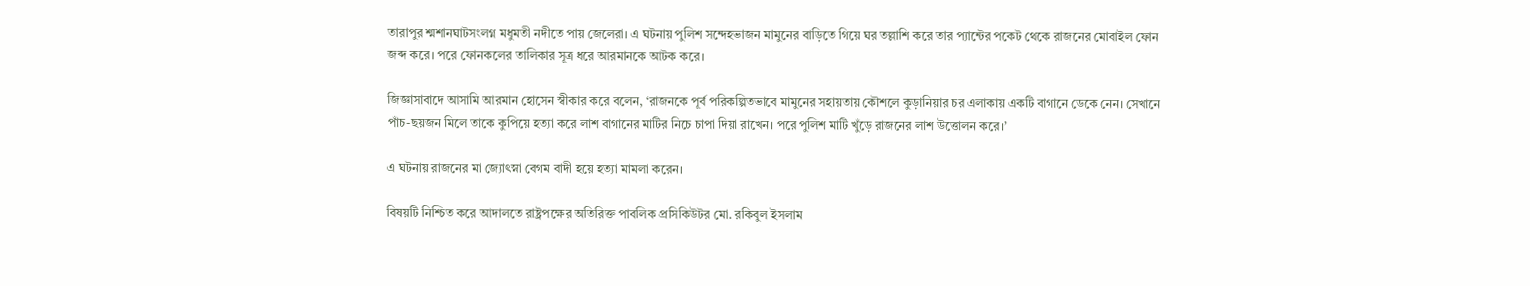তারাপুর শ্মশানঘাটসংলগ্ন মধুমতী নদীতে পায় জেলেরা। এ ঘটনায় পুলিশ সন্দেহভাজন মামুনের বাড়িতে গিয়ে ঘর তল্লাশি করে তার প্যান্টের পকেট থেকে রাজনের মোবাইল ফোন জব্দ করে। পরে ফোনকলের তালিকার সূত্র ধরে আরমানকে আটক করে।

জিজ্ঞাসাবাদে আসামি আরমান হোসেন স্বীকার করে বলেন, ‘রাজনকে পূর্ব পরিকল্পিতভাবে মামুনের সহায়তায় কৌশলে কুড়ানিয়ার চর এলাকায় একটি বাগানে ডেকে নেন। সেখানে পাঁচ-ছয়জন মিলে তাকে কুপিয়ে হত্যা করে লাশ বাগানের মাটির নিচে চাপা দিয়া রাখেন। পরে পুলিশ মাটি খুঁড়ে রাজনের লাশ উত্তোলন করে।’

এ ঘটনায় রাজনের মা জ্যোৎস্না বেগম বাদী হয়ে হত্যা মামলা করেন।

বিষয়টি নিশ্চিত করে আদালতে রাষ্ট্রপক্ষের অতিরিক্ত পাবলিক প্রসিকিউটর মো. রকিবুল ইসলাম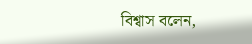বিশ্বাস বলেন,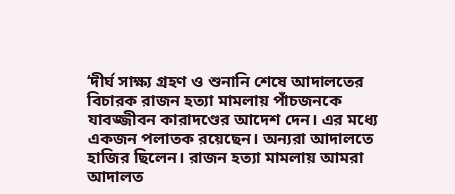‘দীর্ঘ সাক্ষ্য গ্রহণ ও শুনানি শেষে আদালতের বিচারক রাজন হত্যা মামলায় পাঁচজনকে যাবজ্জীবন কারাদণ্ডের আদেশ দেন। এর মধ্যে একজন পলাতক রয়েছেন। অন্যরা আদালতে হাজির ছিলেন। রাজন হত্যা মামলায় আমরা আদালত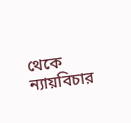থেকে ন্যায়বিচার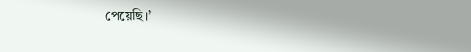পেয়েছি।’